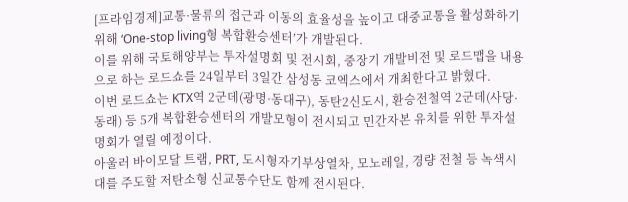[프라임경제]교통·물류의 접근과 이동의 효율성을 높이고 대중교통을 활성화하기 위해 ‘One-stop living형 복합환승센터’가 개발된다.
이를 위해 국토해양부는 투자설명회 및 전시회, 중장기 개발비전 및 로드맵을 내용으로 하는 로드쇼를 24일부터 3일간 삼성동 코엑스에서 개최한다고 밝혔다.
이번 로드쇼는 KTX역 2군데(광명·동대구), 동탄2신도시, 환승전철역 2군데(사당·동래) 등 5개 복합환승센터의 개발모형이 전시되고 민간자본 유치를 위한 투자설명회가 열릴 예정이다.
아울러 바이모달 트램, PRT, 도시형자기부상열차, 모노레일, 경량 전철 등 녹색시대를 주도할 저탄소형 신교통수단도 함께 전시된다.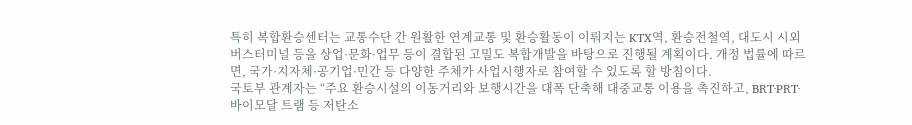특히 복합환승센터는 교통수단 간 원활한 연계교통 및 환승활동이 이뤄지는 KTX역, 환승전철역, 대도시 시외버스터미널 등을 상업·문화·업무 등이 결합된 고밀도 복합개발을 바탕으로 진행될 계획이다. 개정 법률에 따르면, 국가·지자체·공기업·민간 등 다양한 주체가 사업시행자로 참여할 수 있도록 할 방침이다.
국토부 관계자는 “주요 환승시설의 이동거리와 보행시간을 대폭 단축해 대중교통 이용을 촉진하고, BRT·PRT·바이모달 트램 등 저탄소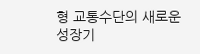형 교통수단의 새로운 성장기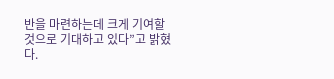반을 마련하는데 크게 기여할 것으로 기대하고 있다”고 밝혔다.